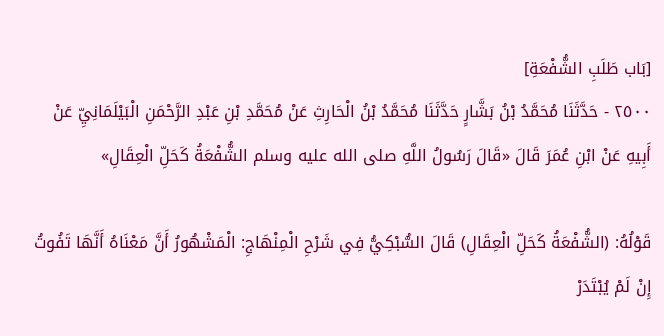[بَاب طَلَبِ الشُّفْعَةِ]
٢٥٠٠ - حَدَّثَنَا مُحَمَّدُ بْنُ بَشَّارٍ حَدَّثَنَا مُحَمَّدُ بْنُ الْحَارِثِ عَنْ مُحَمَّدِ بْنِ عَبْدِ الرَّحْمَنِ الْبَيْلَمَانِيِّ عَنْ أَبِيهِ عَنْ ابْنِ عُمَرَ قَالَ «قَالَ رَسُولُ اللَّهِ صلى الله عليه وسلم الشُّفْعَةُ كَحَلِّ الْعِقَالِ»

قَوْلُهُ: (الشُّفْعَةُ كَحَلِّ الْعِقَالِ) قَالَ السُّبْكِيُّ فِي شَرْحِ الْمِنْهَاجِ: الْمَشْهُورُ أَنَّ مَعْنَاهُ أَنَّهَا تَفُوتُ إِنْ لَمْ يُبْتَدَرْ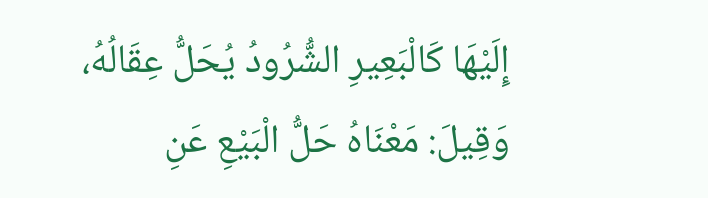إِلَيْهَا كَالْبَعِيرِ الشُّرُودُ يُحَلُّ عِقَالُهُ، وَقِيلَ: مَعْنَاهُ حَلُّ الْبَيْعِ عَنِ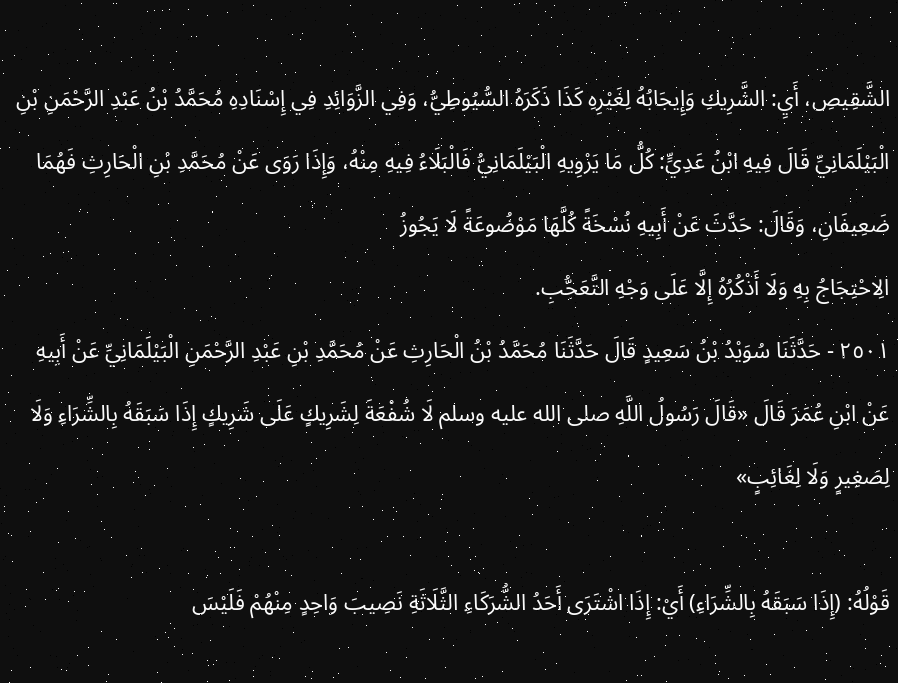الشَّقِيصِ، أَيِ: الشَّرِيكِ وَإِيجَابُهُ لِغَيْرِهِ كَذَا ذَكَرَهُ السُّيُوطِيُّ، وَفِي الزَّوَائِدِ فِي إِسْنَادِهِ مُحَمَّدُ بْنُ عَبْدِ الرَّحْمَنِ بْنِ الْبَيْلَمَانِيِّ قَالَ فِيهِ ابْنُ عَدِيٍّ: كُلُّ مَا يَرْوِيهِ الْبَيْلَمَانِيُّ فَالْبَلَاءُ فِيهِ مِنْهُ، وَإِذَا رَوَى عَنْ مُحَمَّدِ بْنِ الْحَارِثِ فَهُمَا ضَعِيفَانِ، وَقَالَ: حَدَّثَ عَنْ أَبِيهِ نُسْخَةً كُلَّهَا مَوْضُوعَةً لَا يَجُوزُ
الِاحْتِجَاجُ بِهِ وَلَا أَذْكُرُهُ إِلَّا عَلَى وَجْهِ التَّعَجُّبِ.
٢٥٠١ - حَدَّثَنَا سُوَيْدُ بْنُ سَعِيدٍ قَالَ حَدَّثَنَا مُحَمَّدُ بْنُ الْحَارِثِ عَنْ مُحَمَّدِ بْنِ عَبْدِ الرَّحْمَنِ الْبَيْلَمَانِيِّ عَنْ أَبِيهِ عَنْ ابْنِ عُمَرَ قَالَ «قَالَ رَسُولُ اللَّهِ صلى الله عليه وسلم لَا شُفْعَةَ لِشَرِيكٍ عَلَى شَرِيكٍ إِذَا سَبَقَهُ بِالشِّرَاءِ وَلَا لِصَغِيرٍ وَلَا لِغَائِبٍ»

قَوْلُهُ: (إِذَا سَبَقَهُ بِالشِّرَاءِ) أَيْ: إِذَا اشْتَرَى أَحَدُ الشُّرَكَاءِ الثَّلَاثَةِ نَصِيبَ وَاحِدٍ مِنْهُمْ فَلَيْسَ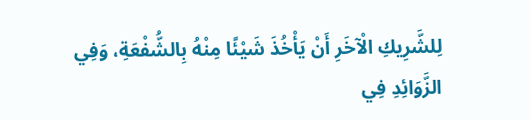لِلشَّرِيكِ الْآخَرِ أَنْ يَأْخُذَ شَيْئًا مِنْهُ بِالشُّفْعَةِ، وَفِي الزَّوَائِدِ فِي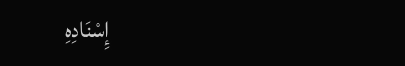إِسْنَادِهِ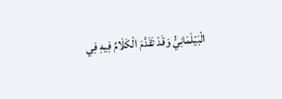الْبَيْلَمَانِيُّ وَقَدْ تَقَدَّمَ الْكَلَامُ فِيهِ فِي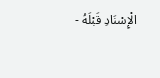الْإِسْنَادِ قَبْلَهُ -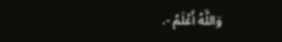وَاللَّهُ أَعْلَمُ -.